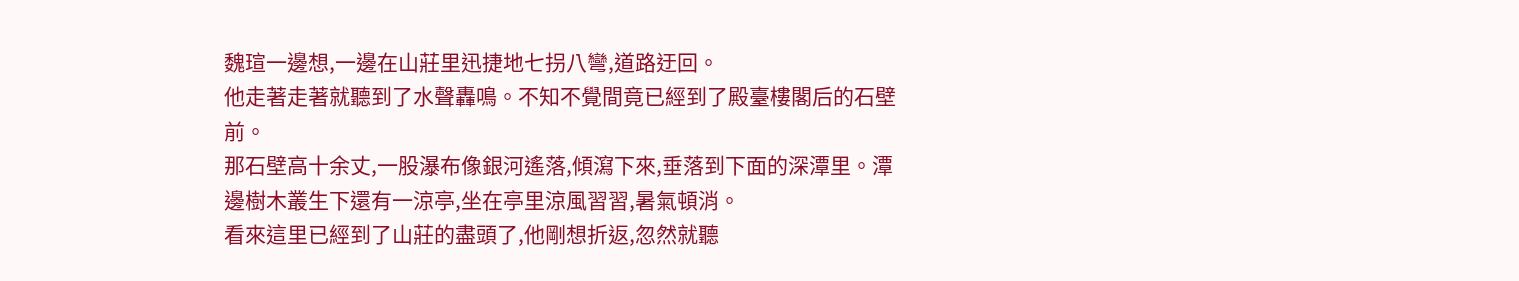魏瑄一邊想,一邊在山莊里迅捷地七拐八彎,道路迂回。
他走著走著就聽到了水聲轟鳴。不知不覺間竟已經到了殿臺樓閣后的石壁前。
那石壁高十余丈,一股瀑布像銀河遙落,傾瀉下來,垂落到下面的深潭里。潭邊樹木叢生下還有一涼亭,坐在亭里涼風習習,暑氣頓消。
看來這里已經到了山莊的盡頭了,他剛想折返,忽然就聽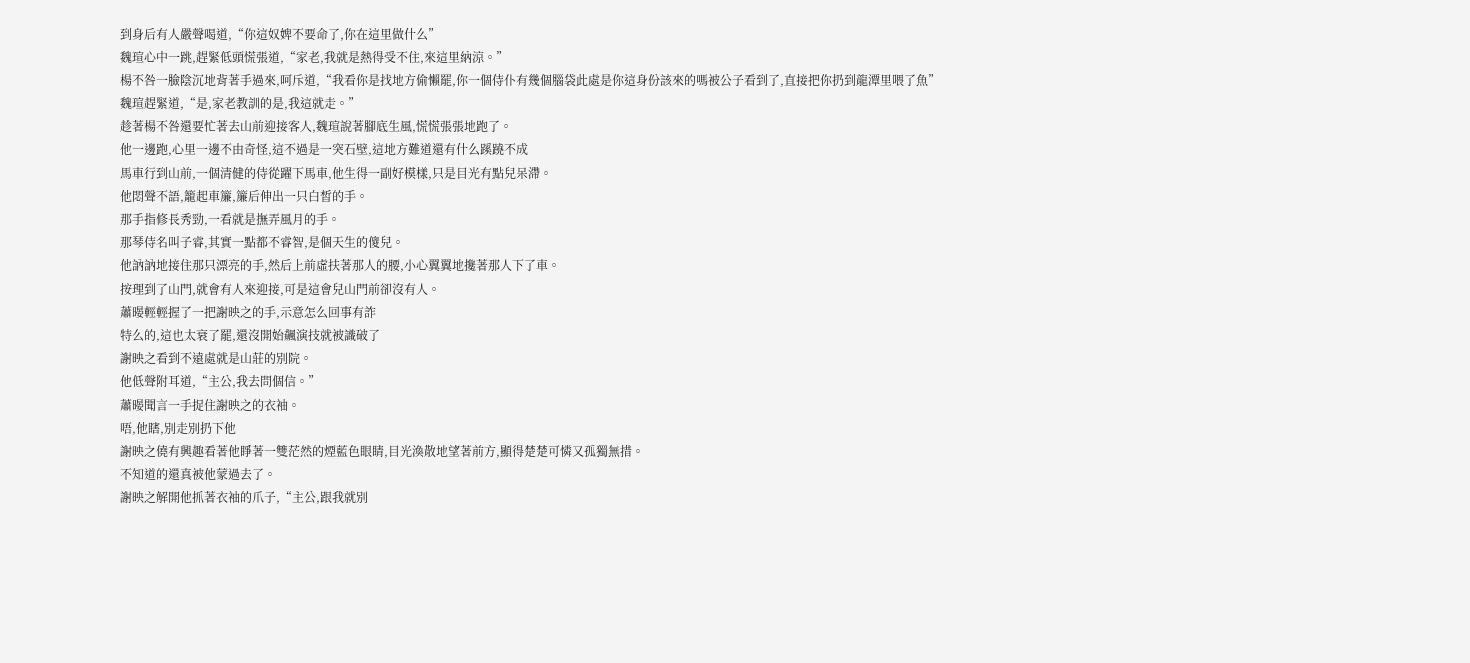到身后有人嚴聲喝道,“你這奴婢不要命了,你在這里做什么”
魏瑄心中一跳,趕緊低頭慌張道,“家老,我就是熱得受不住,來這里納涼。”
楊不咎一臉陰沉地背著手過來,呵斥道,“我看你是找地方偷懶罷,你一個侍仆有幾個腦袋此處是你這身份該來的嗎被公子看到了,直接把你扔到龍潭里喂了魚”
魏瑄趕緊道,“是,家老教訓的是,我這就走。”
趁著楊不咎還要忙著去山前迎接客人,魏瑄說著腳底生風,慌慌張張地跑了。
他一邊跑,心里一邊不由奇怪,這不過是一突石壁,這地方難道還有什么蹊蹺不成
馬車行到山前,一個清健的侍從躍下馬車,他生得一副好模樣,只是目光有點兒呆滯。
他悶聲不語,籠起車簾,簾后伸出一只白皙的手。
那手指修長秀勁,一看就是撫弄風月的手。
那琴侍名叫子睿,其實一點都不睿智,是個天生的傻兒。
他訥訥地接住那只漂亮的手,然后上前虛扶著那人的腰,小心翼翼地攙著那人下了車。
按理到了山門,就會有人來迎接,可是這會兒山門前卻沒有人。
蕭暥輕輕握了一把謝映之的手,示意怎么回事有詐
特么的,這也太衰了罷,還沒開始飆演技就被識破了
謝映之看到不遠處就是山莊的別院。
他低聲附耳道,“主公,我去問個信。”
蕭暥聞言一手捉住謝映之的衣袖。
唔,他瞎,別走別扔下他
謝映之僥有興趣看著他睜著一雙茫然的煙藍色眼睛,目光渙散地望著前方,顯得楚楚可憐又孤獨無措。
不知道的還真被他蒙過去了。
謝映之解開他抓著衣袖的爪子,“主公,跟我就別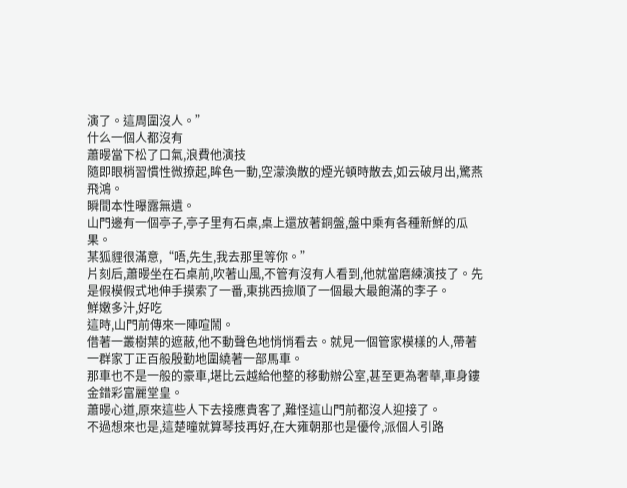演了。這周圍沒人。”
什么一個人都沒有
蕭暥當下松了口氣,浪費他演技
隨即眼梢習慣性微撩起,眸色一動,空濛渙散的煙光頓時散去,如云破月出,驚燕飛鴻。
瞬間本性曝露無遺。
山門邊有一個亭子,亭子里有石桌,桌上還放著銅盤,盤中乘有各種新鮮的瓜果。
某狐貍很滿意,“唔,先生,我去那里等你。”
片刻后,蕭暥坐在石桌前,吹著山風,不管有沒有人看到,他就當磨練演技了。先是假模假式地伸手摸索了一番,東挑西撿順了一個最大最飽滿的李子。
鮮嫩多汁,好吃
這時,山門前傳來一陣喧鬧。
借著一叢樹葉的遮蔽,他不動聲色地悄悄看去。就見一個管家模樣的人,帶著一群家丁正百般殷勤地圍繞著一部馬車。
那車也不是一般的豪車,堪比云越給他整的移動辦公室,甚至更為奢華,車身鏤金錯彩富麗堂皇。
蕭暥心道,原來這些人下去接應貴客了,難怪這山門前都沒人迎接了。
不過想來也是,這楚曈就算琴技再好,在大雍朝那也是優伶,派個人引路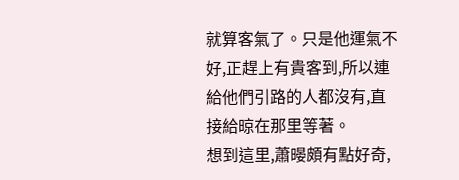就算客氣了。只是他運氣不好,正趕上有貴客到,所以連給他們引路的人都沒有,直接給晾在那里等著。
想到這里,蕭暥頗有點好奇,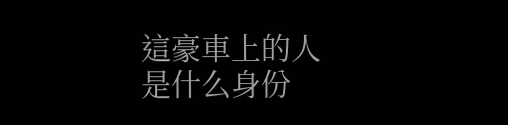這豪車上的人是什么身份